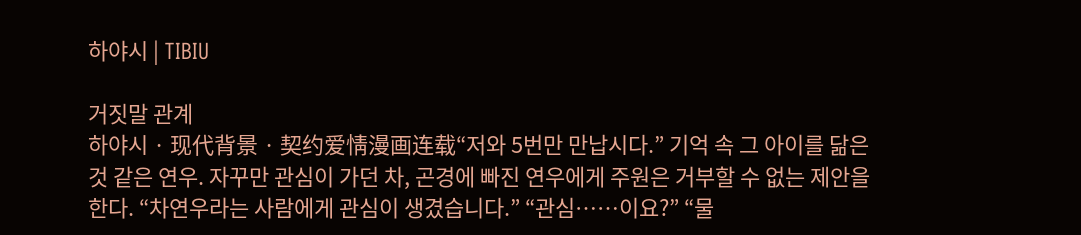하야시 | TIBIU

거짓말 관계
하야시 · 现代背景 · 契约爱情漫画连载“저와 5번만 만납시다.” 기억 속 그 아이를 닮은 것 같은 연우. 자꾸만 관심이 가던 차, 곤경에 빠진 연우에게 주원은 거부할 수 없는 제안을 한다. “차연우라는 사람에게 관심이 생겼습니다.” “관심……이요?” “물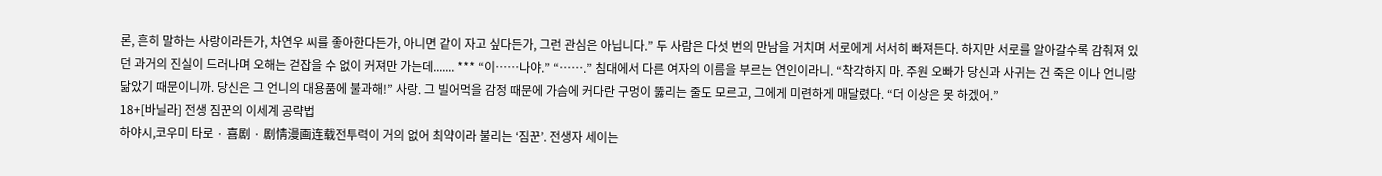론, 흔히 말하는 사랑이라든가, 차연우 씨를 좋아한다든가, 아니면 같이 자고 싶다든가, 그런 관심은 아닙니다.” 두 사람은 다섯 번의 만남을 거치며 서로에게 서서히 빠져든다. 하지만 서로를 알아갈수록 감춰져 있던 과거의 진실이 드러나며 오해는 걷잡을 수 없이 커져만 가는데....... *** “이……나야.” “…….” 침대에서 다른 여자의 이름을 부르는 연인이라니. “착각하지 마. 주원 오빠가 당신과 사귀는 건 죽은 이나 언니랑 닮았기 때문이니까. 당신은 그 언니의 대용품에 불과해!” 사랑. 그 빌어먹을 감정 때문에 가슴에 커다란 구멍이 뚫리는 줄도 모르고, 그에게 미련하게 매달렸다. “더 이상은 못 하겠어.”
18+[바닐라] 전생 짐꾼의 이세계 공략법
하야시,코우미 타로 · 喜剧 · 剧情漫画连载전투력이 거의 없어 최약이라 불리는 ‘짐꾼’. 전생자 세이는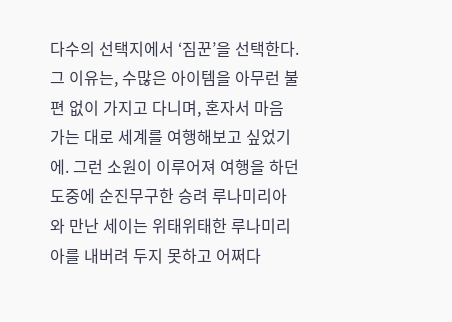다수의 선택지에서 ‘짐꾼’을 선택한다. 그 이유는, 수많은 아이템을 아무런 불편 없이 가지고 다니며, 혼자서 마음 가는 대로 세계를 여행해보고 싶었기에. 그런 소원이 이루어져 여행을 하던 도중에 순진무구한 승려 루나미리아와 만난 세이는 위태위태한 루나미리아를 내버려 두지 못하고 어쩌다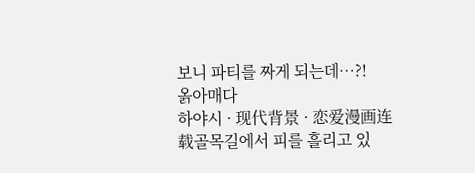보니 파티를 짜게 되는데…?!
옭아매다
하야시 · 现代背景 · 恋爱漫画连载골목길에서 피를 흘리고 있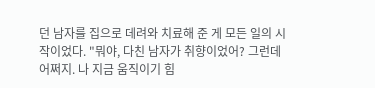던 남자를 집으로 데려와 치료해 준 게 모든 일의 시작이었다. "뭐야, 다친 남자가 취향이었어? 그런데 어쩌지. 나 지금 움직이기 힘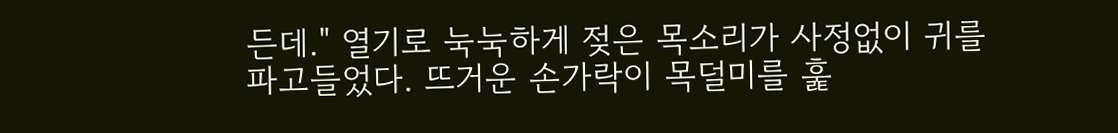든데." 열기로 눅눅하게 젖은 목소리가 사정없이 귀를 파고들었다. 뜨거운 손가락이 목덜미를 훑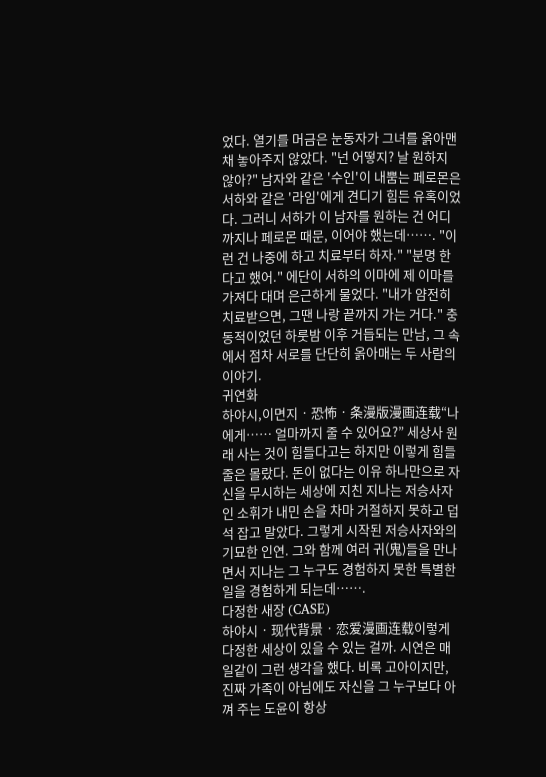었다. 열기를 머금은 눈동자가 그녀를 옭아맨 채 놓아주지 않았다. "넌 어떻지? 날 원하지 않아?" 남자와 같은 '수인'이 내뿜는 페로몬은 서하와 같은 '라임'에게 견디기 힘든 유혹이었다. 그러니 서하가 이 남자를 원하는 건 어디까지나 페로몬 때문, 이어야 했는데……. "이런 건 나중에 하고 치료부터 하자." "분명 한다고 했어." 에단이 서하의 이마에 제 이마를 가져다 대며 은근하게 물었다. "내가 얌전히 치료받으면, 그땐 나랑 끝까지 가는 거다." 충동적이었던 하룻밤 이후 거듭되는 만남, 그 속에서 점차 서로를 단단히 옭아매는 두 사람의 이야기.
귀연화
하야시,이면지 · 恐怖 · 条漫版漫画连载“나에게…… 얼마까지 줄 수 있어요?” 세상사 원래 사는 것이 힘들다고는 하지만 이렇게 힘들 줄은 몰랐다. 돈이 없다는 이유 하나만으로 자신을 무시하는 세상에 지친 지나는 저승사자인 소휘가 내민 손을 차마 거절하지 못하고 덥석 잡고 말았다. 그렇게 시작된 저승사자와의 기묘한 인연. 그와 함께 여러 귀(鬼)들을 만나면서 지나는 그 누구도 경험하지 못한 특별한 일을 경험하게 되는데…….
다정한 새장 (CASE)
하야시 · 现代背景 · 恋爱漫画连载이렇게 다정한 세상이 있을 수 있는 걸까. 시연은 매일같이 그런 생각을 했다. 비록 고아이지만, 진짜 가족이 아님에도 자신을 그 누구보다 아껴 주는 도윤이 항상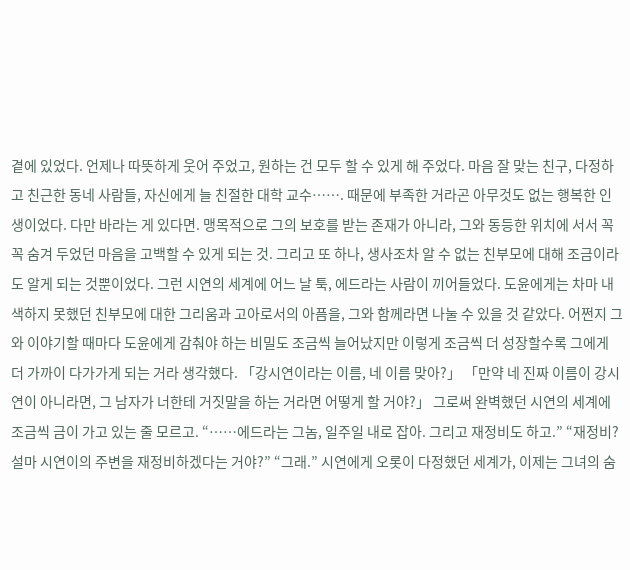곁에 있었다. 언제나 따뜻하게 웃어 주었고, 원하는 건 모두 할 수 있게 해 주었다. 마음 잘 맞는 친구, 다정하고 친근한 동네 사람들, 자신에게 늘 친절한 대학 교수……. 때문에 부족한 거라곤 아무것도 없는 행복한 인생이었다. 다만 바라는 게 있다면. 맹목적으로 그의 보호를 받는 존재가 아니라, 그와 동등한 위치에 서서 꼭꼭 숨겨 두었던 마음을 고백할 수 있게 되는 것. 그리고 또 하나, 생사조차 알 수 없는 친부모에 대해 조금이라도 알게 되는 것뿐이었다. 그런 시연의 세계에 어느 날 툭, 에드라는 사람이 끼어들었다. 도윤에게는 차마 내색하지 못했던 친부모에 대한 그리움과 고아로서의 아픔을, 그와 함께라면 나눌 수 있을 것 같았다. 어쩐지 그와 이야기할 때마다 도윤에게 감춰야 하는 비밀도 조금씩 늘어났지만 이렇게 조금씩 더 성장할수록 그에게 더 가까이 다가가게 되는 거라 생각했다. 「강시연이라는 이름, 네 이름 맞아?」 「만약 네 진짜 이름이 강시연이 아니라면, 그 남자가 너한테 거짓말을 하는 거라면 어떻게 할 거야?」 그로써 완벽했던 시연의 세계에 조금씩 금이 가고 있는 줄 모르고. “……에드라는 그놈, 일주일 내로 잡아. 그리고 재정비도 하고.” “재정비? 설마 시연이의 주변을 재정비하겠다는 거야?” “그래.” 시연에게 오롯이 다정했던 세계가, 이제는 그녀의 숨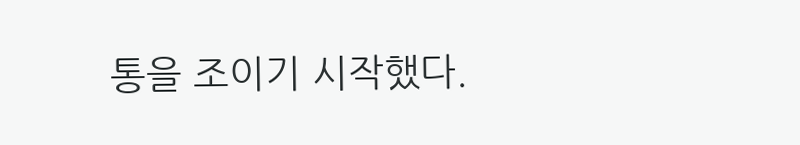통을 조이기 시작했다.